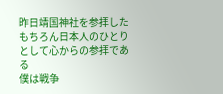昨日靖国神社を参拝した
もちろん日本人のひとりとして心からの参拝である
僕は戦争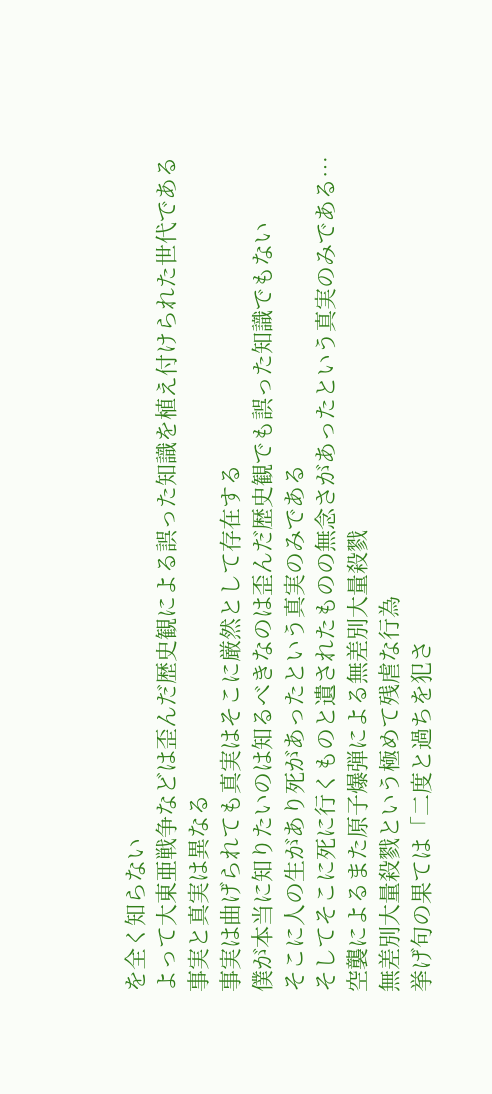を全く知らない
よって大東亜戦争などは歪んだ歴史観による誤った知識を植え付けられた世代である
事実と真実は異なる
事実は曲げられても真実はそこに厳然として存在する
僕が本当に知りたいのは知るべきなのは歪んだ歴史観でも誤った知識でもない
そこに人の生があり死があったという真実のみである
そしてそこに死に行くものと遺されたものの無念さがあったという真実のみである…
空襲によるまた原子爆弾による無差別大量殺戮
無差別大量殺戮という極めて残虐な行為
挙げ句の果ては「二度と過ちを犯さ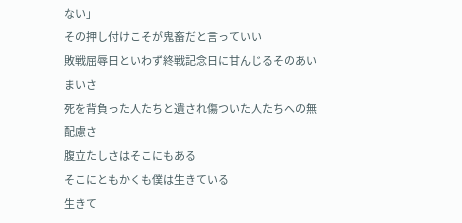ない」
その押し付けこそが鬼畜だと言っていい
敗戦屈辱日といわず終戦記念日に甘んじるそのあいまいさ
死を背負った人たちと遺され傷ついた人たちへの無配慮さ
腹立たしさはそこにもある
そこにともかくも僕は生きている
生きて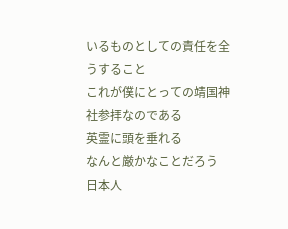いるものとしての責任を全うすること
これが僕にとっての靖国神社参拝なのである
英霊に頭を垂れる
なんと厳かなことだろう
日本人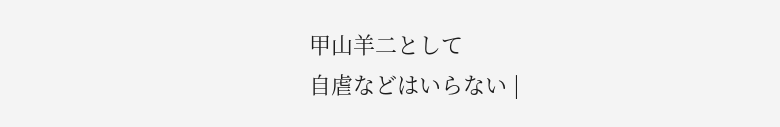甲山羊二として
自虐などはいらない |